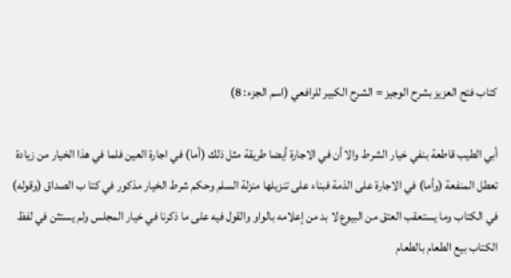كتاب فتح العزيز بشرح الوجيز = الشرح الكبير للرافعي (اسم الجزء: 8)

أبي الطيب قاطعة بنفي خيار الشرط والا أن في الاجارة أيضا طريقة مثل ذلك (أما) في اجارة العين فلما في هذا الخيار من زيادة تعطل المنفعة (وأما) في الاجارة على الذمة فبناء على تنزيلها منزلة السلم وحكم شرط الخيار مذكور في كتا ب الصداق (وقوله) في الكتاب وما يستعقب العتق من البيوع لا بد من إعلامه بالواو والقول فيه على ما ذكرنا في خيار المجلس ولم يستثن في لفظ الكتاب بيع الطعام بالطعام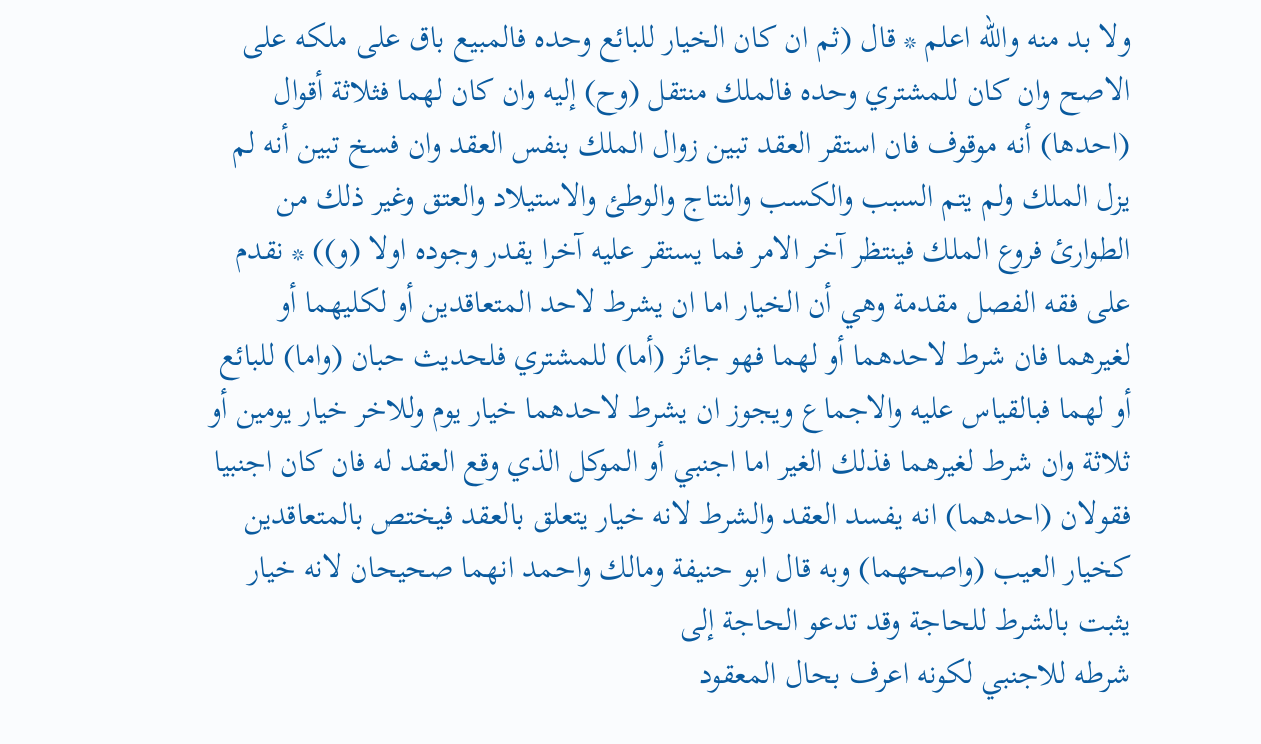ولا بد منه والله اعلم * قال (ثم ان كان الخيار للبائع وحده فالمبيع باق على ملكه على الاصح وان كان للمشتري وحده فالملك منتقل (وح) إليه وان كان لهما فثلاثة أقوال (احدها) أنه موقوف فان استقر العقد تبين زوال الملك بنفس العقد وان فسخ تبين أنه لم يزل الملك ولم يتم السبب والكسب والنتاج والوطئ والاستيلاد والعتق وغير ذلك من الطوارئ فروع الملك فينتظر آخر الامر فما يستقر عليه آخرا يقدر وجوده اولا (و)) * نقدم على فقه الفصل مقدمة وهي أن الخيار اما ان يشرط لاحد المتعاقدين أو لكليهما أو لغيرهما فان شرط لاحدهما أو لهما فهو جائز (أما) للمشتري فلحديث حبان (واما) للبائع أو لهما فبالقياس عليه والاجماع ويجوز ان يشرط لاحدهما خيار يوم وللاخر خيار يومين أو ثلاثة وان شرط لغيرهما فذلك الغير اما اجنبي أو الموكل الذي وقع العقد له فان كان اجنبيا فقولان (احدهما) انه يفسد العقد والشرط لانه خيار يتعلق بالعقد فيختص بالمتعاقدين كخيار العيب (واصحهما) وبه قال ابو حنيفة ومالك واحمد انهما صحيحان لانه خيار يثبت بالشرط للحاجة وقد تدعو الحاجة إلى
شرطه للاجنبي لكونه اعرف بحال المعقود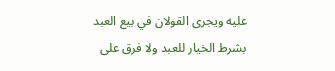عليه ويجرى القولان في بيع العبد بشرط الخيار للعبد ولا فرق على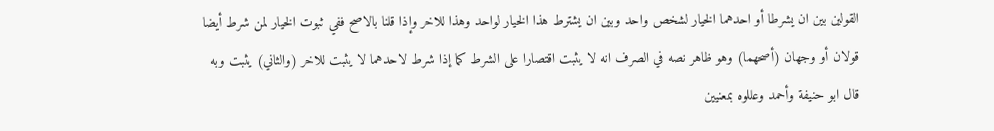القولين بين ان يشرطا أو احدهما الخيار لشخص واحد وبين ان يشترط هذا الخيار لواحد وهذا للاخر وإذا قلنا بالاصح ففي ثبوت الخيار لمن شرط أيضا قولان أو وجهان (أصحهما) وهو ظاهر نصه في الصرف انه لا يثبت اقتصارا على الشرط كما إذا شرط لاحدهما لا يثبت للاخر (والثاني) يثبت وبه قال ابو حنيفة وأحمد وعللوه بمعنيين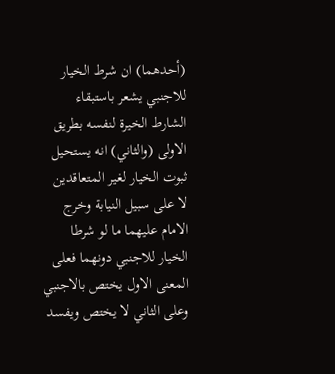(أحدهما) ان شرط الخيار للاجنبي يشعر باستبقاء الشارط الخيرة لنفسه بطريق الاولى (والثاني) انه يستحيل ثبوت الخيار لغير المتعاقدين لا على سبيل النيابة وخرج الامام عليهما ما لو شرطا الخيار للاجنبي دونهما فعلى المعنى الاول يختص بالاجنبي وعلى الثاني لا يختص ويفسد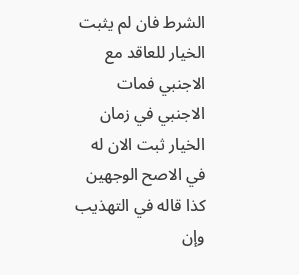الشرط فان لم يثبت الخيار للعاقد مع الاجنبي فمات الاجنبي في زمان الخيار ثبت الان له في الاصح الوجهين كذا قاله في التهذيب وإن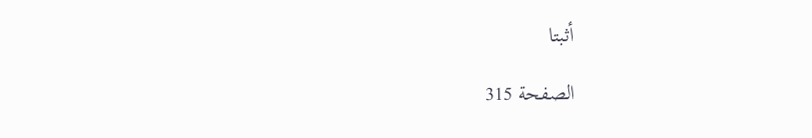أثبتا

الصفحة 315